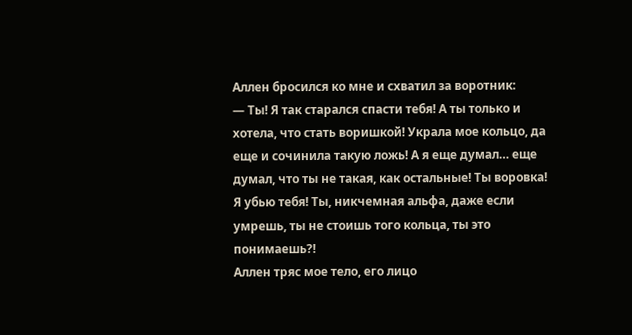Аллен бросился ко мне и схватил за воротник:
— Ты! Я так старался спасти тебя! А ты только и хотела, что стать воришкой! Украла мое кольцо, да еще и сочинила такую ложь! А я еще думал… еще думал, что ты не такая, как остальные! Ты воровка! Я убью тебя! Ты, никчемная альфа, даже если умрешь, ты не стоишь того кольца, ты это понимаешь?!
Аллен тряс мое тело, его лицо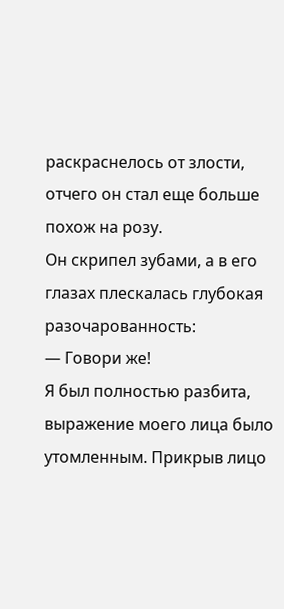раскраснелось от злости, отчего он стал еще больше похож на розу.
Он скрипел зубами, а в его глазах плескалась глубокая разочарованность:
— Говори же!
Я был полностью разбита, выражение моего лица было утомленным. Прикрыв лицо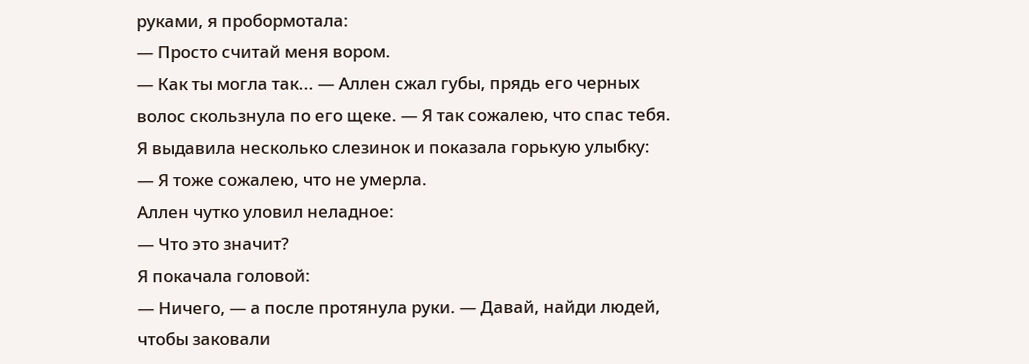руками, я пробормотала:
— Просто считай меня вором.
— Как ты могла так... — Аллен сжал губы, прядь его черных волос скользнула по его щеке. — Я так сожалею, что спас тебя.
Я выдавила несколько слезинок и показала горькую улыбку:
— Я тоже сожалею, что не умерла.
Аллен чутко уловил неладное:
— Что это значит?
Я покачала головой:
— Ничего, — а после протянула руки. — Давай, найди людей, чтобы заковали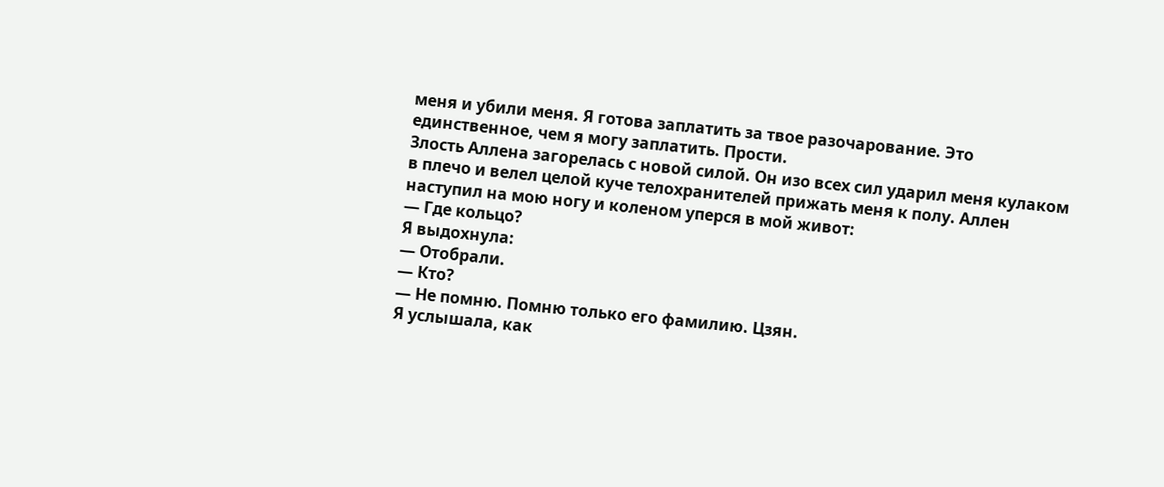меня и убили меня. Я готова заплатить за твое разочарование. Это единственное, чем я могу заплатить. Прости.
Злость Аллена загорелась с новой силой. Он изо всех сил ударил меня кулаком в плечо и велел целой куче телохранителей прижать меня к полу. Аллен наступил на мою ногу и коленом уперся в мой живот:
— Где кольцо?
Я выдохнула:
— Отобрали.
— Кто?
— Не помню. Помню только его фамилию. Цзян.
Я услышала, как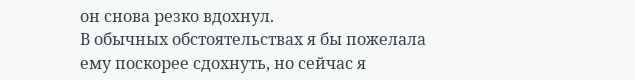он снова резко вдохнул.
В обычных обстоятельствах я бы пожелала ему поскорее сдохнуть, но сейчас я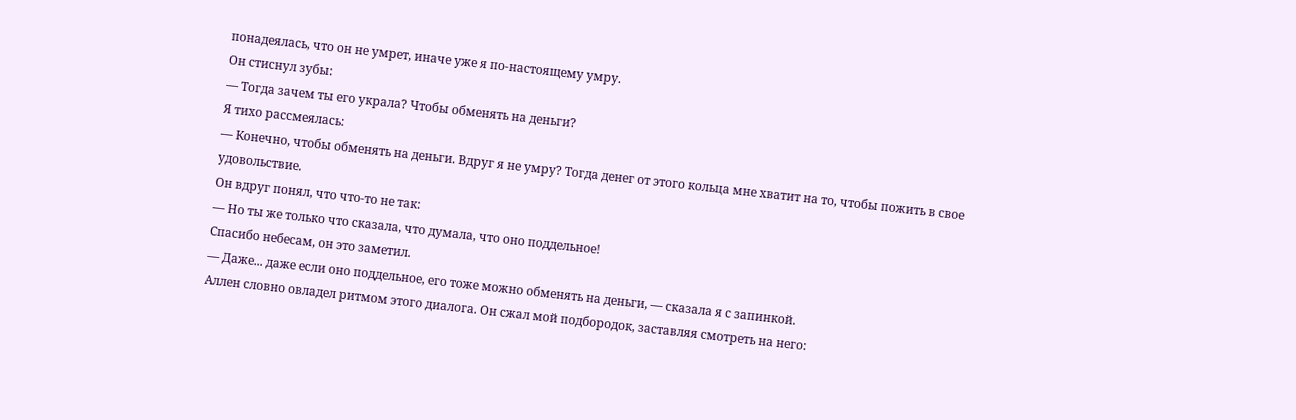понадеялась, что он не умрет, иначе уже я по-настоящему умру.
Он стиснул зубы:
— Тогда зачем ты его украла? Чтобы обменять на деньги?
Я тихо рассмеялась:
— Конечно, чтобы обменять на деньги. Вдруг я не умру? Тогда денег от этого кольца мне хватит на то, чтобы пожить в свое удовольствие.
Он вдруг понял, что что-то не так:
— Но ты же только что сказала, что думала, что оно поддельное!
Спасибо небесам, он это заметил.
— Даже... даже если оно поддельное, его тоже можно обменять на деньги, — сказала я с запинкой.
Аллен словно овладел ритмом этого диалога. Он сжал мой подбородок, заставляя смотреть на него: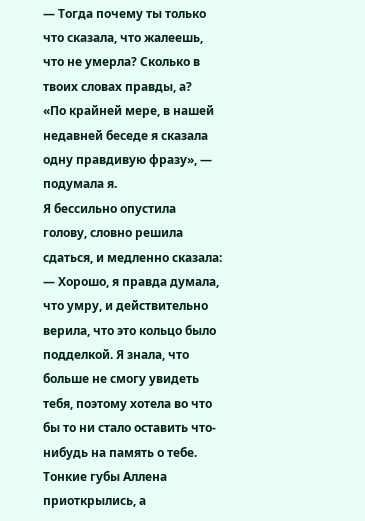— Тогда почему ты только что сказала, что жалеешь, что не умерла? Сколько в твоих словах правды, а?
«По крайней мере, в нашей недавней беседе я сказала одну правдивую фразу», — подумала я.
Я бессильно опустила голову, словно решила сдаться, и медленно сказала:
— Хорошо, я правда думала, что умру, и действительно верила, что это кольцо было подделкой. Я знала, что больше не смогу увидеть тебя, поэтому хотела во что бы то ни стало оставить что-нибудь на память о тебе.
Тонкие губы Аллена приоткрылись, а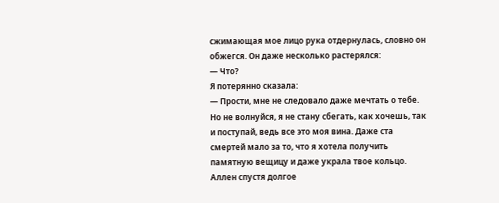сжимающая мое лицо рука отдернулась, словно он обжегся. Он даже несколько растерялся:
— Что?
Я потерянно сказала:
— Прости, мне не следовало даже мечтать о тебе. Но не волнуйся, я не стану сбегать, как хочешь, так и поступай, ведь все это моя вина. Даже ста смертей мало за то, что я хотела получить памятную вещицу и даже украла твое кольцо.
Аллен спустя долгое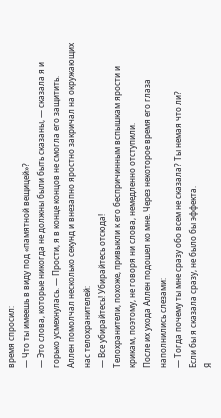время спросил:
— Что ты имеешь в виду под «памятной вещицей»?
— Это слова, которые никогда не должны были быть сказаны, — сказала я и горько усмехнулась. — Прости, я в конце концов не смогла его защитить.
Аллен помолчал несколько секунд и внезапно яростно закричал на окружающих нас телохранителей:
— Все убирайтесь! Убирайтесь отсюда!
Телохранители, похоже, привыкли к его беспричинным вспышкам ярости и крикам, поэтому, не говоря ни слова, немедленно отступили.
После их ухода Аллен подошел ко мне. Через некоторое время его глаза наполнились слезами:
— Тогда почему ты мне сразу обо всем не сказала? Ты немая что ли?
Если бы я сказала сразу, не было бы эффекта.
Я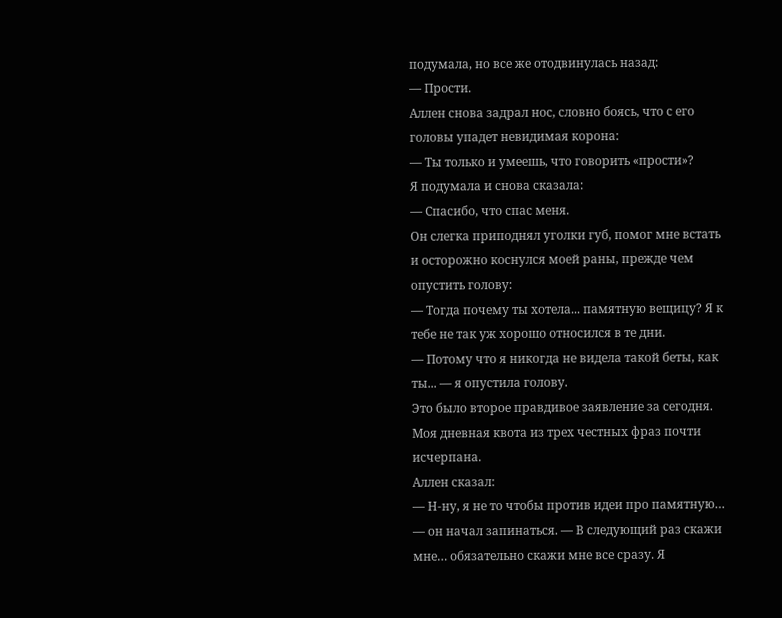подумала, но все же отодвинулась назад:
— Прости.
Аллен снова задрал нос, словно боясь, что с его головы упадет невидимая корона:
— Ты только и умеешь, что говорить «прости»?
Я подумала и снова сказала:
— Спасибо, что спас меня.
Он слегка приподнял уголки губ, помог мне встать и осторожно коснулся моей раны, прежде чем опустить голову:
— Тогда почему ты хотела... памятную вещицу? Я к тебе не так уж хорошо относился в те дни.
— Потому что я никогда не видела такой беты, как ты... — я опустила голову.
Это было второе правдивое заявление за сегодня. Моя дневная квота из трех честных фраз почти исчерпана.
Аллен сказал:
— Н-ну, я не то чтобы против идеи про памятную… — он начал запинаться. — В следующий раз скажи мне… обязательно скажи мне все сразу. Я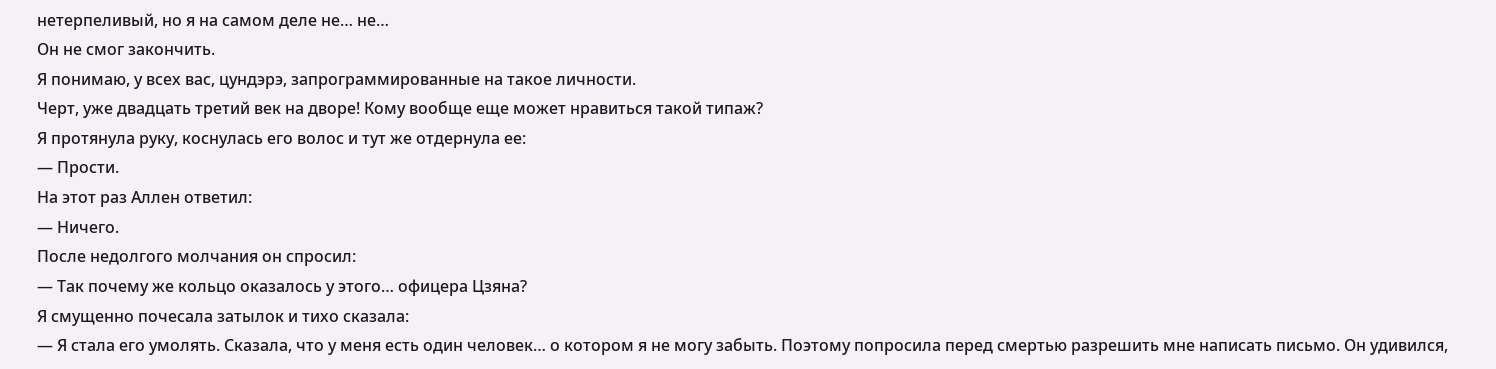нетерпеливый, но я на самом деле не… не…
Он не смог закончить.
Я понимаю, у всех вас, цундэрэ, запрограммированные на такое личности.
Черт, уже двадцать третий век на дворе! Кому вообще еще может нравиться такой типаж?
Я протянула руку, коснулась его волос и тут же отдернула ее:
— Прости.
На этот раз Аллен ответил:
— Ничего.
После недолгого молчания он спросил:
— Так почему же кольцо оказалось у этого… офицера Цзяна?
Я смущенно почесала затылок и тихо сказала:
— Я стала его умолять. Сказала, что у меня есть один человек… о котором я не могу забыть. Поэтому попросила перед смертью разрешить мне написать письмо. Он удивился,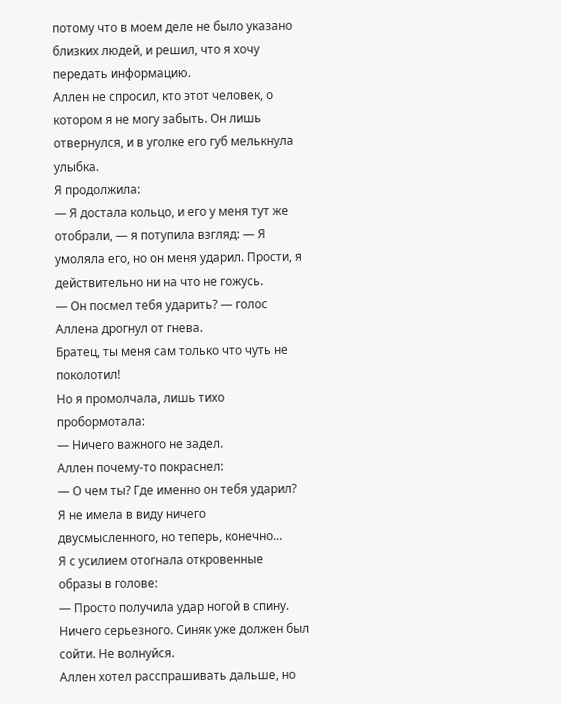потому что в моем деле не было указано близких людей, и решил, что я хочу передать информацию.
Аллен не спросил, кто этот человек, о котором я не могу забыть. Он лишь отвернулся, и в уголке его губ мелькнула улыбка.
Я продолжила:
— Я достала кольцо, и его у меня тут же отобрали, — я потупила взгляд: — Я умоляла его, но он меня ударил. Прости, я действительно ни на что не гожусь.
— Он посмел тебя ударить? — голос Аллена дрогнул от гнева.
Братец, ты меня сам только что чуть не поколотил!
Но я промолчала, лишь тихо пробормотала:
— Ничего важного не задел.
Аллен почему-то покраснел:
— О чем ты? Где именно он тебя ударил?
Я не имела в виду ничего двусмысленного, но теперь, конечно...
Я с усилием отогнала откровенные образы в голове:
— Просто получила удар ногой в спину. Ничего серьезного. Синяк уже должен был сойти. Не волнуйся.
Аллен хотел расспрашивать дальше, но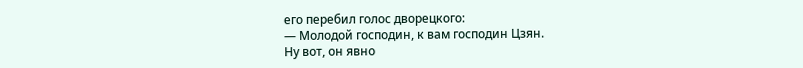его перебил голос дворецкого:
— Молодой господин, к вам господин Цзян.
Ну вот, он явно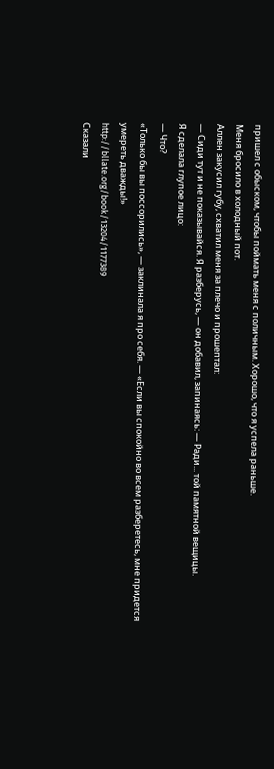пришел с обыском, чтобы поймать меня с поличным. Хорошо, что я успела раньше.
Меня бросило в холодный пот.
Аллен закусил губу, схватил меня за плечо и прошептал:
— Сиди тут и не показывайся. Я разберусь, — он добавил, запинаясь: — Ради... той памятной вещицы.
Я сделала глупое лицо:
— Что?
«Только бы вы поссорились», — заклинала я про себя. — «Если вы спокойно во всем разберетесь, мне придется умереть дважды!»
http://bllate.org/book/13204/1177389
Сказали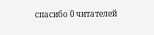спасибо 0 читателей